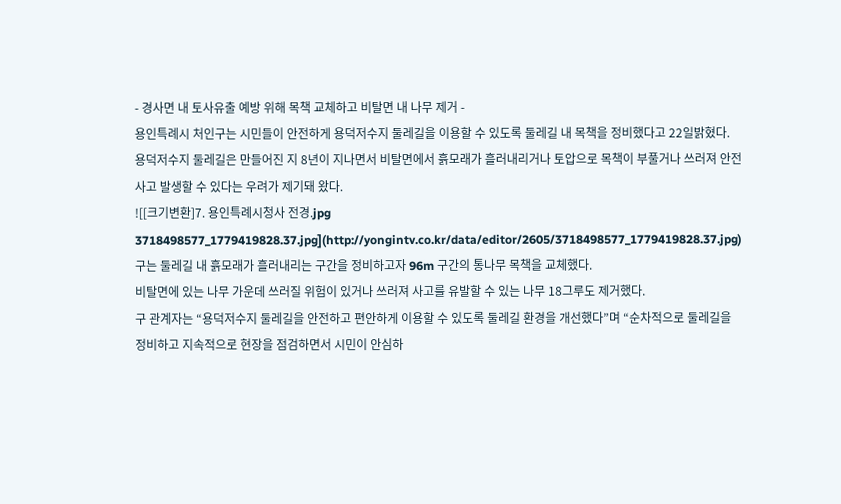- 경사면 내 토사유출 예방 위해 목책 교체하고 비탈면 내 나무 제거 -
용인특례시 처인구는 시민들이 안전하게 용덕저수지 둘레길을 이용할 수 있도록 둘레길 내 목책을 정비했다고 22일밝혔다.
용덕저수지 둘레길은 만들어진 지 8년이 지나면서 비탈면에서 흙모래가 흘러내리거나 토압으로 목책이 부풀거나 쓰러져 안전사고 발생할 수 있다는 우려가 제기돼 왔다.
![[크기변환]7. 용인특례시청사 전경.jpg 3718498577_1779419828.37.jpg](http://yongintv.co.kr/data/editor/2605/3718498577_1779419828.37.jpg)
구는 둘레길 내 흙모래가 흘러내리는 구간을 정비하고자 96m 구간의 통나무 목책을 교체했다.
비탈면에 있는 나무 가운데 쓰러질 위험이 있거나 쓰러져 사고를 유발할 수 있는 나무 18그루도 제거했다.
구 관계자는 “용덕저수지 둘레길을 안전하고 편안하게 이용할 수 있도록 둘레길 환경을 개선했다”며 “순차적으로 둘레길을 정비하고 지속적으로 현장을 점검하면서 시민이 안심하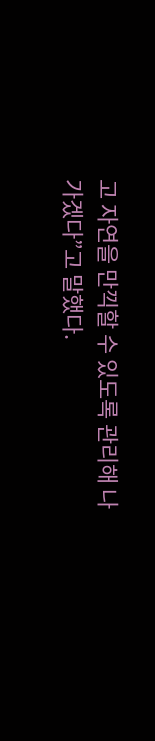고 자연을 만끽할 수 있도록 관리해 나가겠다”고 말했다.